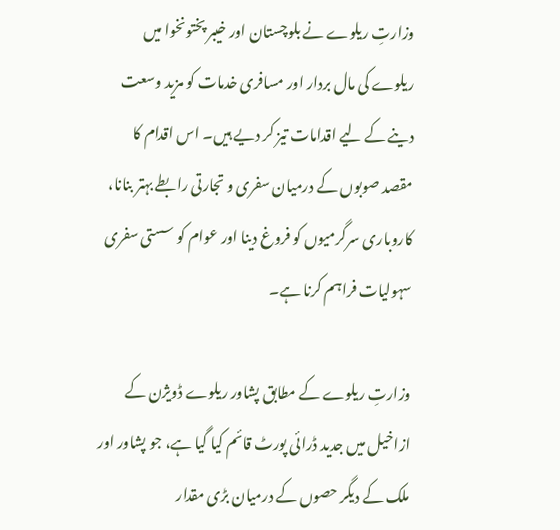وزارتِ ریلوے نے بلوچستان اور خیبر پختونخوا میں ریلوے کی مال بردار اور مسافری خدمات کو مزید وسعت دینے کے لیے اقدامات تیز کر دیے ہیں۔ اس اقدام کا مقصد صوبوں کے درمیان سفری و تجارتی رابطے بہتر بنانا، کاروباری سرگرمیوں کو فروغ دینا اور عوام کو سستی سفری سہولیات فراہم کرنا ہے۔

وزارتِ ریلوے کے مطابق پشاور ریلوے ڈویژن کے ازاخیل میں جدید ڈرائی پورٹ قائم کیا گیا ہے، جو پشاور اور ملک کے دیگر حصوں کے درمیان بڑی مقدار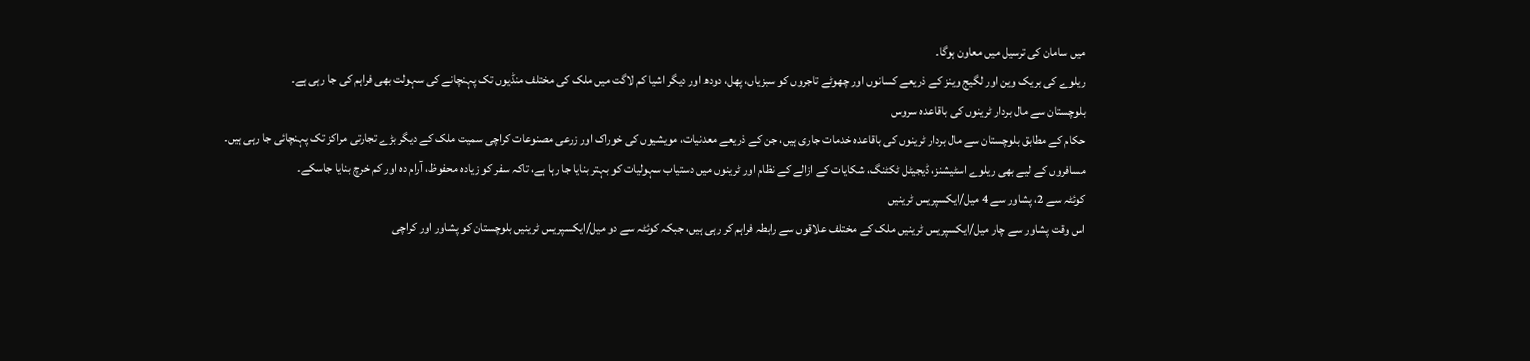میں سامان کی ترسیل میں معاون ہوگا۔
ریلوے کی بریک وین اور لگیج وینز کے ذریعے کسانوں اور چھوٹے تاجروں کو سبزیاں، پھل، دودھ اور دیگر اشیا کم لاگت میں ملک کی مختلف منڈیوں تک پہنچانے کی سہولت بھی فراہم کی جا رہی ہے۔
بلوچستان سے مال بردار ٹرینوں کی باقاعدہ سروس
حکام کے مطابق بلوچستان سے مال بردار ٹرینوں کی باقاعدہ خدمات جاری ہیں، جن کے ذریعے معدنیات، مویشیوں کی خوراک اور زرعی مصنوعات کراچی سمیت ملک کے دیگر بڑے تجارتی مراکز تک پہنچائی جا رہی ہیں۔
مسافروں کے لیے بھی ریلوے اسٹیشنز، ڈیجیٹل ٹکٹنگ، شکایات کے ازالے کے نظام اور ٹرینوں میں دستیاب سہولیات کو بہتر بنایا جا رہا ہے، تاکہ سفر کو زیادہ محفوظ، آرام دہ اور کم خرچ بنایا جاسکے۔
کوئٹہ سے 2، پشاور سے 4 میل/ایکسپریس ٹرینیں
اس وقت پشاور سے چار میل/ایکسپریس ٹرینیں ملک کے مختلف علاقوں سے رابطہ فراہم کر رہی ہیں، جبکہ کوئٹہ سے دو میل/ایکسپریس ٹرینیں بلوچستان کو پشاور اور کراچی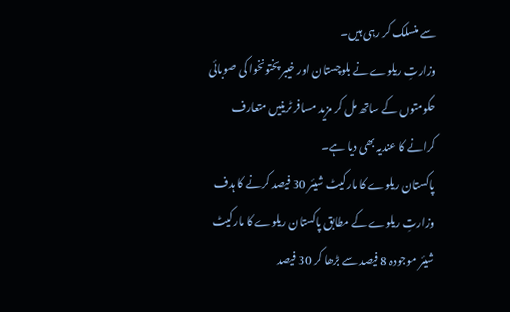سے منسلک کر رہی ہیں۔
وزارتِ ریلوے نے بلوچستان اور خیبر پختونخوا کی صوبائی حکومتوں کے ساتھ مل کر مزید مسافر ٹرینیں متعارف کرانے کا عندیہ بھی دیا ہے۔
پاکستان ریلوے کا مارکیٹ شیئر 30 فیصد کرنے کا ہدف
وزارتِ ریلوے کے مطابق پاکستان ریلوے کا مارکیٹ شیئر موجودہ 8 فیصد سے بڑھا کر 30 فیصد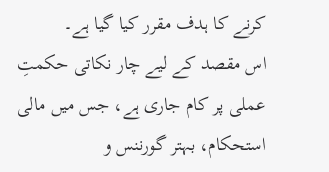کرنے کا ہدف مقرر کیا گیا ہے۔
اس مقصد کے لیے چار نکاتی حکمتِ عملی پر کام جاری ہے، جس میں مالی استحکام، بہتر گورننس و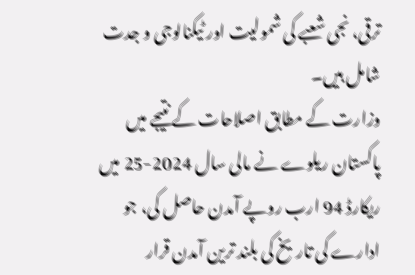ترقی، نجی شعبے کی شمولیت اور ٹیکنالوجی و جدت شامل ہیں۔
وزارت کے مطابق اصلاحات کے نتیجے میں پاکستان ریلوے نے مالی سال 2024-25 میں ریکارڈ 94 ارب روپے آمدن حاصل کی، جو ادارے کی تاریخ کی بلند ترین آمدن قرار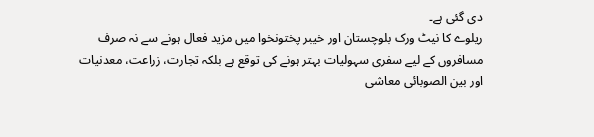دی گئی ہے۔
ریلوے کا نیٹ ورک بلوچستان اور خیبر پختونخوا میں مزید فعال ہونے سے نہ صرف مسافروں کے لیے سفری سہولیات بہتر ہونے کی توقع ہے بلکہ تجارت، زراعت، معدنیات اور بین الصوبائی معاشی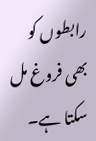رابطوں کو بھی فروغ مل سکتا ہے۔